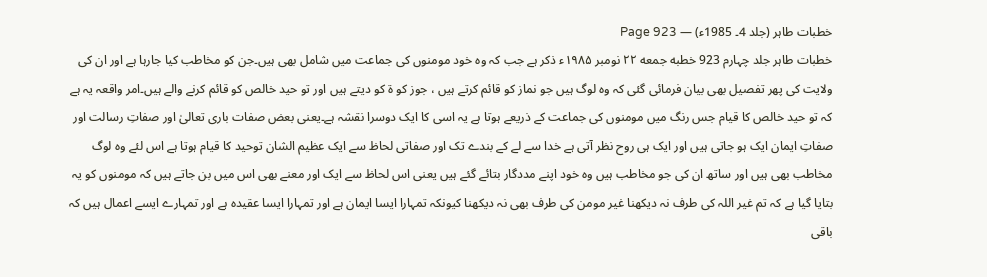خطبات طاہر (جلد 4۔ 1985ء) — Page 923
خطبات طاہر جلد چہارم 923 خطبه جمعه ۲۲ نومبر ۱۹۸۵ء ذکر ہے جب کہ وہ خود مومنوں کی جماعت میں شامل بھی ہیں۔جن کو مخاطب کیا جارہا ہے اور ان کی ولایت کی پھر تفصیل بھی بیان فرمائی گئی کہ وہ لوگ ہیں جو نماز کو قائم کرتے ہیں ، جوز کو ۃ کو دیتے ہیں اور تو حید خالص کو قائم کرنے والے ہیں۔امر واقعہ یہ ہے کہ تو حید خالص کا قیام جس رنگ میں مومنوں کی جماعت کے ذریعے ہوتا ہے یہ اسی کا ایک دوسرا نقشہ ہے۔یعنی بعض صفات باری تعالیٰ اور صفاتِ رسالت اور صفاتِ ایمان ایک ہو جاتی ہیں اور ایک ہی روح نظر آتی ہے خدا سے لے کے بندے تک اور صفاتی لحاظ سے ایک عظیم الشان توحید کا قیام ہوتا ہے اس لئے وہ لوگ مخاطب بھی ہیں اور ساتھ ان کی جو مخاطب ہیں وہ خود اپنے مددگار بتائے گئے ہیں یعنی اس لحاظ سے ایک اور معنے بھی اس میں بن جاتے ہیں کہ مومنوں کو یہ بتایا گیا ہے کہ تم غیر اللہ کی طرف نہ دیکھنا غیر مومن کی طرف بھی نہ دیکھنا کیونکہ تمہارا ایسا ایمان ہے اور تمہارا ایسا عقیدہ ہے اور تمہارے ایسے اعمال ہیں کہ باقی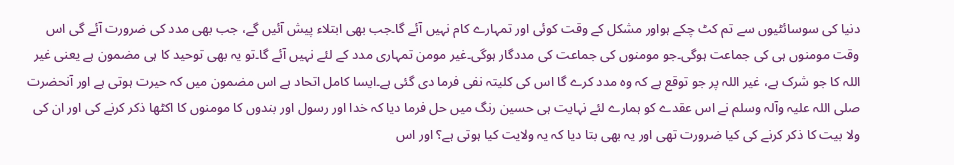دنیا کی سوسائٹیوں سے تم کٹ چکے ہواور مشکل کے وقت کوئی اور تمہارے کام نہیں آئے گا۔جب بھی ابتلاء پیش آئیں گے، جب بھی مدد کی ضرورت آئے گی اس وقت مومنوں ہی کی جماعت ہوگی۔جو مومنوں کی جماعت کی مددگار ہوگی۔غیر مومن تمہاری مدد کے لئے نہیں آئے گا۔تو یہ بھی توحید کا ہی مضمون ہے یعنی غیر اللہ کا جو شرک ہے، غیر اللہ پر جو توقع ہے کہ وہ مدد کرے گا اس کی کلیتہ نفی فرما دی گئی ہے۔ایسا کامل اتحاد ہے اس مضمون میں کہ حیرت ہوتی ہے اور آنحضرت صلی اللہ علیہ وآلہ وسلم نے اس عقدے کو ہمارے لئے نہایت ہی حسین رنگ میں حل فرما دیا کہ خدا اور رسول اور بندوں کا مومنوں کا اکٹھا ذکر کرنے کی اور ان کی ولا بیت کا ذکر کرنے کی کیا ضرورت تھی اور یہ بھی بتا دیا کہ یہ ولایت کیا ہوتی ہے؟ اور اس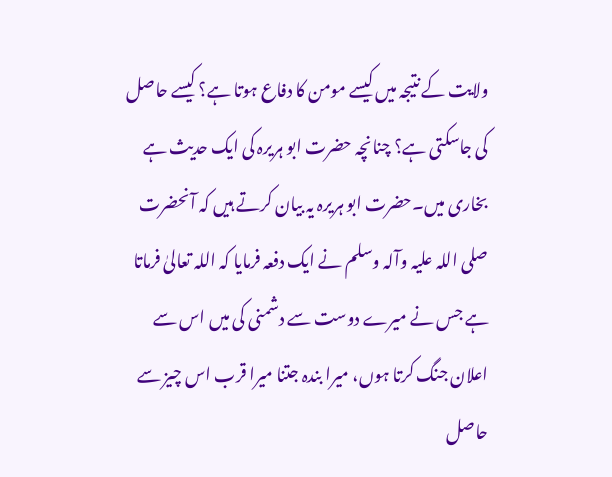ولایت کے نتیجہ میں کیسے مومن کا دفاع ہوتا ہے؟ کیسے حاصل کی جاسکتی ہے؟ چنانچہ حضرت ابو ہریرہ کی ایک حدیث ہے بخاری میں۔حضرت ابو ہریرہ یہ بیان کرتے ہیں کہ آنحضرت صلی اللہ علیہ وآلہ وسلم نے ایک دفعہ فرمایا کہ اللہ تعالیٰ فرماتا ہے جس نے میرے دوست سے دشمنی کی میں اس سے اعلان جنگ کرتا ہوں، میرا بندہ جتنا میرا قرب اس چیز سے حاصل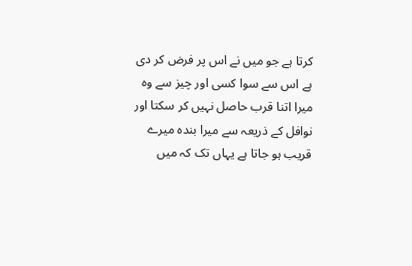کرتا ہے جو میں نے اس پر فرض کر دی ہے اس سے سوا کسی اور چیز سے وہ میرا اتنا قرب حاصل نہیں کر سکتا اور نوافل کے ذریعہ سے میرا بندہ میرے قریب ہو جاتا ہے یہاں تک کہ میں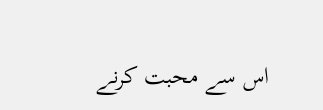اس سے محبت کرنے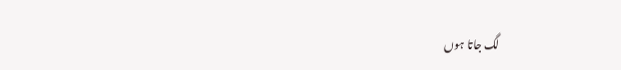لگ جاتا ہوں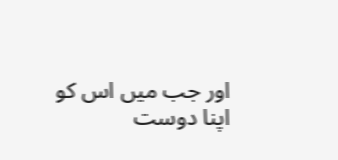اور جب میں اس کو اپنا دوست